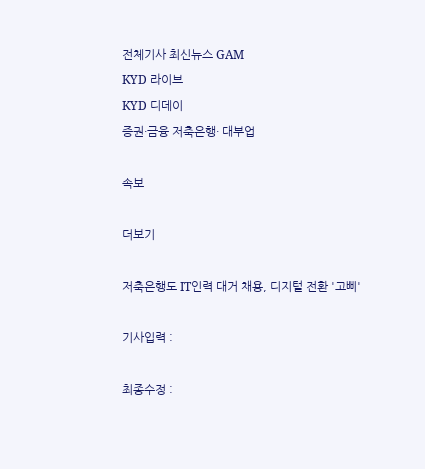전체기사 최신뉴스 GAM
KYD 라이브
KYD 디데이
증권·금융 저축은행· 대부업

속보

더보기

저축은행도 IT인력 대거 채용, 디지털 전환 '고삐'

기사입력 :

최종수정 :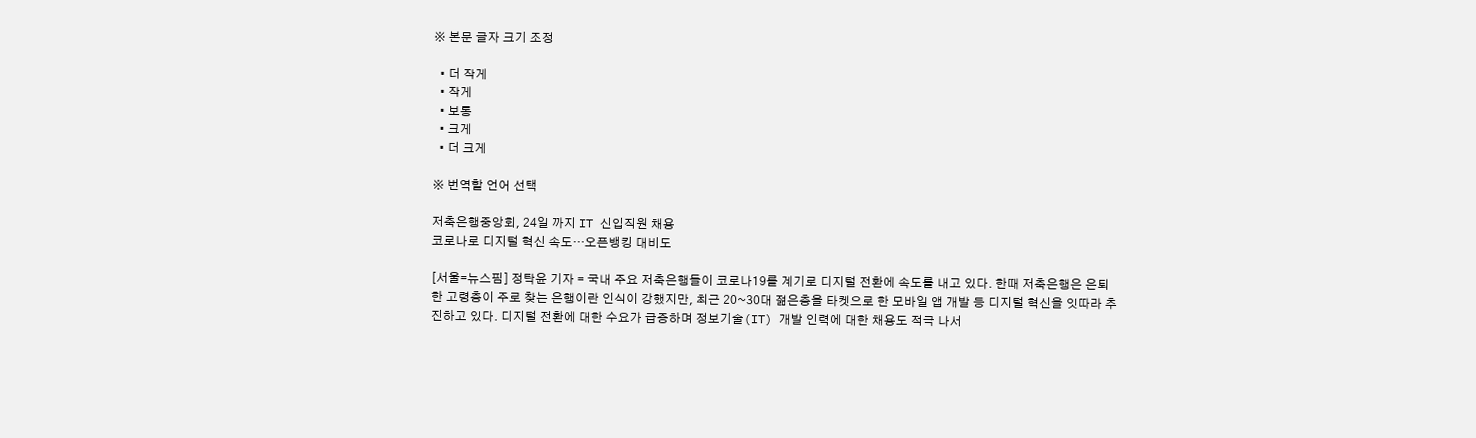※ 본문 글자 크기 조정

  • 더 작게
  • 작게
  • 보통
  • 크게
  • 더 크게

※ 번역할 언어 선택

저축은행중앙회, 24일 까지 IT 신입직원 채용
코로나로 디지털 혁신 속도…오픈뱅킹 대비도

[서울=뉴스핌] 정탁윤 기자 = 국내 주요 저축은행들이 코로나19를 계기로 디지털 전환에 속도를 내고 있다. 한때 저축은행은 은퇴한 고령층이 주로 찾는 은행이란 인식이 강했지만, 최근 20~30대 젊은층을 타켓으로 한 모바일 앱 개발 등 디지털 혁신을 잇따라 추진하고 있다. 디지털 전환에 대한 수요가 급증하며 정보기술(IT) 개발 인력에 대한 채용도 적극 나서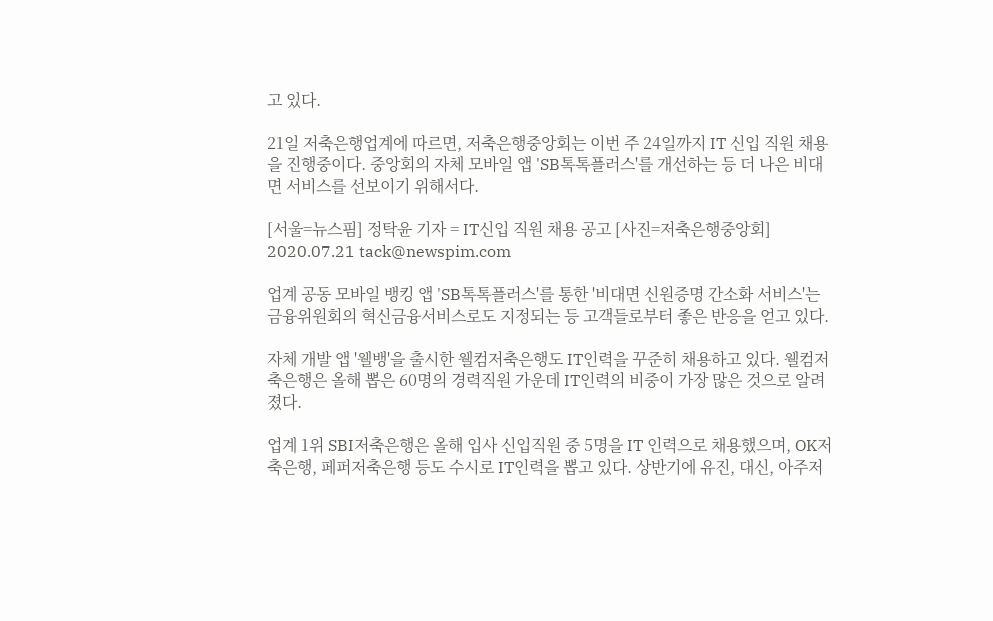고 있다.

21일 저축은행업계에 따르면, 저축은행중앙회는 이번 주 24일까지 IT 신입 직원 채용을 진행중이다. 중앙회의 자체 모바일 앱 'SB톡톡플러스'를 개선하는 등 더 나은 비대면 서비스를 선보이기 위해서다.

[서울=뉴스핌] 정탁윤 기자 = IT신입 직원 채용 공고 [사진=저축은행중앙회] 2020.07.21 tack@newspim.com

업계 공동 모바일 뱅킹 앱 'SB톡톡플러스'를 통한 '비대면 신원증명 간소화 서비스'는 금융위원회의 혁신금융서비스로도 지정되는 등 고객들로부터 좋은 반응을 얻고 있다.

자체 개발 앱 '웰뱅'을 출시한 웰컴저축은행도 IT인력을 꾸준히 채용하고 있다. 웰컴저축은행은 올해 뽑은 60명의 경력직원 가운데 IT인력의 비중이 가장 많은 것으로 알려졌다.

업계 1위 SBI저축은행은 올해 입사 신입직원 중 5명을 IT 인력으로 채용했으며, OK저축은행, 페퍼저축은행 등도 수시로 IT인력을 뽑고 있다. 상반기에 유진, 대신, 아주저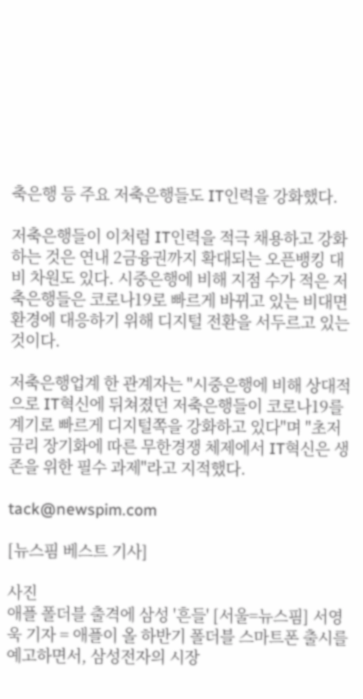축은행 등 주요 저축은행들도 IT인력을 강화했다.

저축은행들이 이처럼 IT인력을 적극 채용하고 강화하는 것은 연내 2금융권까지 확대되는 오픈뱅킹 대비 차원도 있다. 시중은행에 비해 지점 수가 적은 저축은행들은 코로나19로 빠르게 바뀌고 있는 비대면 환경에 대응하기 위해 디지털 전환을 서두르고 있는 것이다.

저축은행업계 한 관계자는 "시중은행에 비해 상대적으로 IT혁신에 뒤쳐졌던 저축은행들이 코로나19를 계기로 빠르게 디지털쪽을 강화하고 있다"며 "초저금리 장기화에 따른 무한경쟁 체제에서 IT혁신은 생존을 위한 필수 과제"라고 지적했다.

tack@newspim.com

[뉴스핌 베스트 기사]

사진
애플 폴더블 출격에 삼성 '흔들' [서울=뉴스핌] 서영욱 기자 = 애플이 올 하반기 폴더블 스마트폰 출시를 예고하면서, 삼성전자의 시장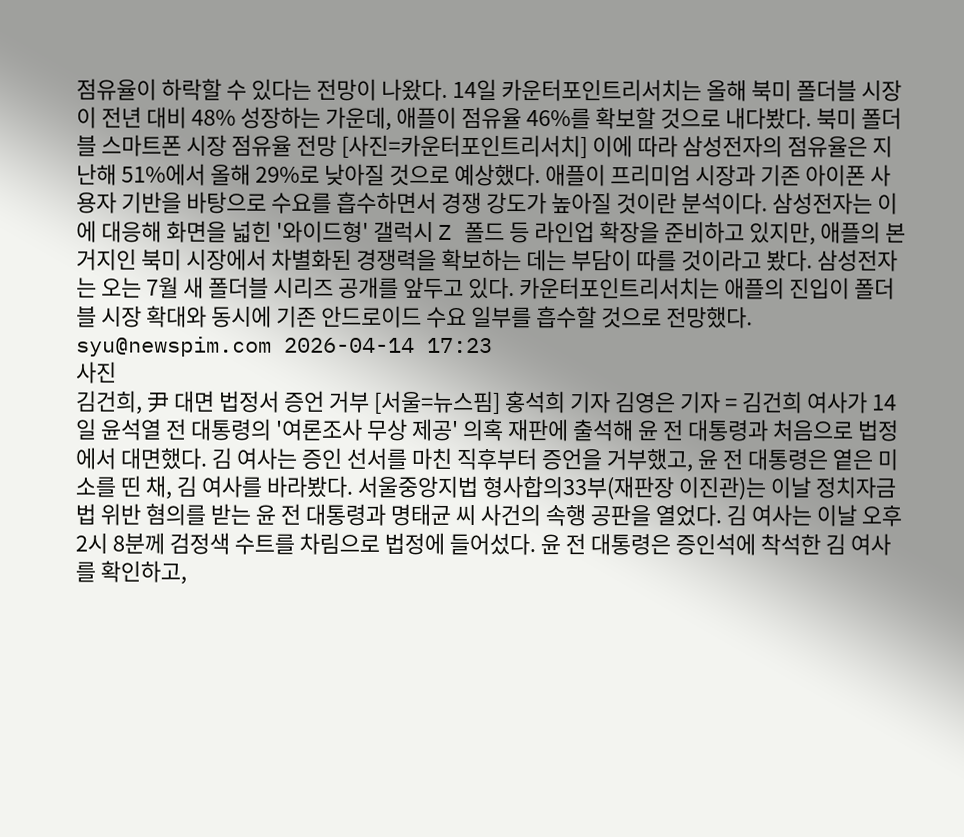점유율이 하락할 수 있다는 전망이 나왔다. 14일 카운터포인트리서치는 올해 북미 폴더블 시장이 전년 대비 48% 성장하는 가운데, 애플이 점유율 46%를 확보할 것으로 내다봤다. 북미 폴더블 스마트폰 시장 점유율 전망 [사진=카운터포인트리서치] 이에 따라 삼성전자의 점유율은 지난해 51%에서 올해 29%로 낮아질 것으로 예상했다. 애플이 프리미엄 시장과 기존 아이폰 사용자 기반을 바탕으로 수요를 흡수하면서 경쟁 강도가 높아질 것이란 분석이다. 삼성전자는 이에 대응해 화면을 넓힌 '와이드형' 갤럭시 Z 폴드 등 라인업 확장을 준비하고 있지만, 애플의 본거지인 북미 시장에서 차별화된 경쟁력을 확보하는 데는 부담이 따를 것이라고 봤다. 삼성전자는 오는 7월 새 폴더블 시리즈 공개를 앞두고 있다. 카운터포인트리서치는 애플의 진입이 폴더블 시장 확대와 동시에 기존 안드로이드 수요 일부를 흡수할 것으로 전망했다. syu@newspim.com 2026-04-14 17:23
사진
김건희, 尹 대면 법정서 증언 거부 [서울=뉴스핌] 홍석희 기자 김영은 기자 = 김건희 여사가 14일 윤석열 전 대통령의 '여론조사 무상 제공' 의혹 재판에 출석해 윤 전 대통령과 처음으로 법정에서 대면했다. 김 여사는 증인 선서를 마친 직후부터 증언을 거부했고, 윤 전 대통령은 옅은 미소를 띤 채, 김 여사를 바라봤다. 서울중앙지법 형사합의33부(재판장 이진관)는 이날 정치자금법 위반 혐의를 받는 윤 전 대통령과 명태균 씨 사건의 속행 공판을 열었다. 김 여사는 이날 오후 2시 8분께 검정색 수트를 차림으로 법정에 들어섰다. 윤 전 대통령은 증인석에 착석한 김 여사를 확인하고,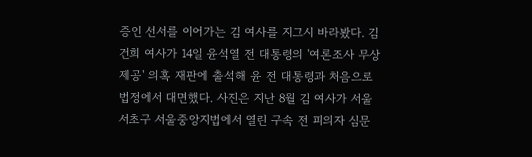증인 선서를 이어가는 김 여사를 지그시 바라봤다. 김건희 여사가 14일 윤석열 전 대통령의 '여론조사 무상 제공' 의혹 재판에 출석해 윤 전 대통령과 처음으로 법정에서 대면했다. 사진은 지난 8월 김 여사가 서울 서초구 서울중앙지법에서 열린 구속 전 피의자 심문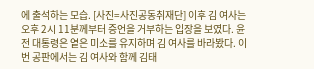에 출석하는 모습. [사진=사진공동취재단] 이후 김 여사는 오후 2시 11분께부터 증언을 거부하는 입장을 보였다. 윤 전 대통령은 옅은 미소를 유지하며 김 여사를 바라봤다. 이번 공판에서는 김 여사와 함께 김태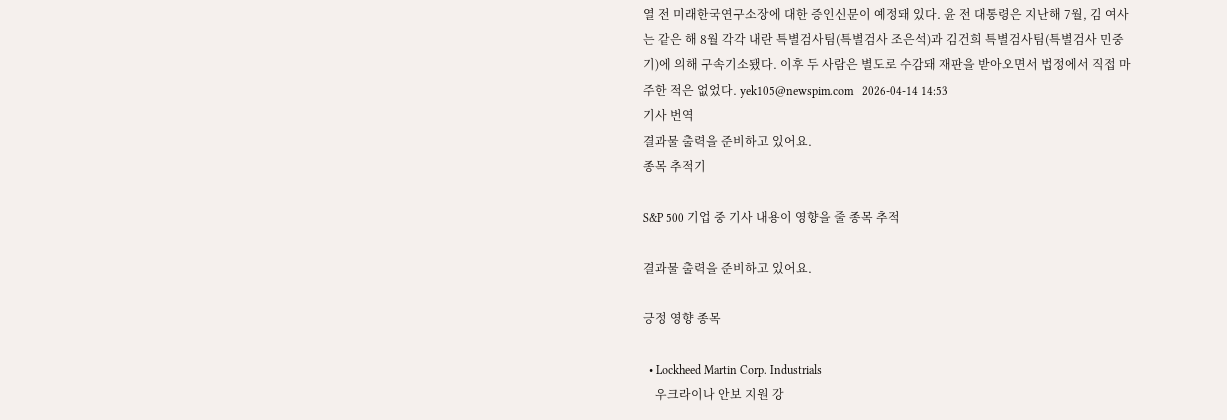열 전 미래한국연구소장에 대한 증인신문이 예정돼 있다. 윤 전 대통령은 지난해 7월, 김 여사는 같은 해 8월 각각 내란 특별검사팀(특별검사 조은석)과 김건희 특별검사팀(특별검사 민중기)에 의해 구속기소됐다. 이후 두 사람은 별도로 수감돼 재판을 받아오면서 법정에서 직접 마주한 적은 없었다. yek105@newspim.com   2026-04-14 14:53
기사 번역
결과물 출력을 준비하고 있어요.
종목 추적기

S&P 500 기업 중 기사 내용이 영향을 줄 종목 추적

결과물 출력을 준비하고 있어요.

긍정 영향 종목

  • Lockheed Martin Corp. Industrials
    우크라이나 안보 지원 강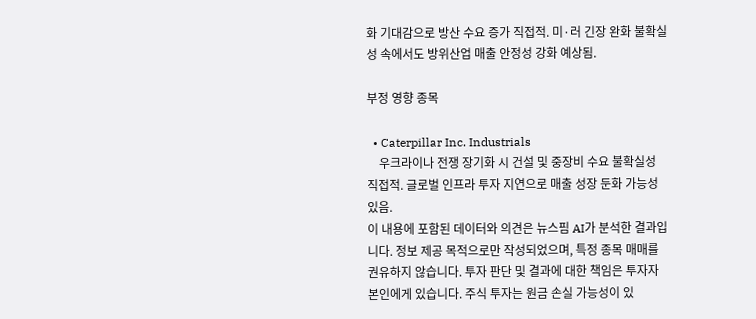화 기대감으로 방산 수요 증가 직접적. 미·러 긴장 완화 불확실성 속에서도 방위산업 매출 안정성 강화 예상됨.

부정 영향 종목

  • Caterpillar Inc. Industrials
    우크라이나 전쟁 장기화 시 건설 및 중장비 수요 불확실성 직접적. 글로벌 인프라 투자 지연으로 매출 성장 둔화 가능성 있음.
이 내용에 포함된 데이터와 의견은 뉴스핌 AI가 분석한 결과입니다. 정보 제공 목적으로만 작성되었으며, 특정 종목 매매를 권유하지 않습니다. 투자 판단 및 결과에 대한 책임은 투자자 본인에게 있습니다. 주식 투자는 원금 손실 가능성이 있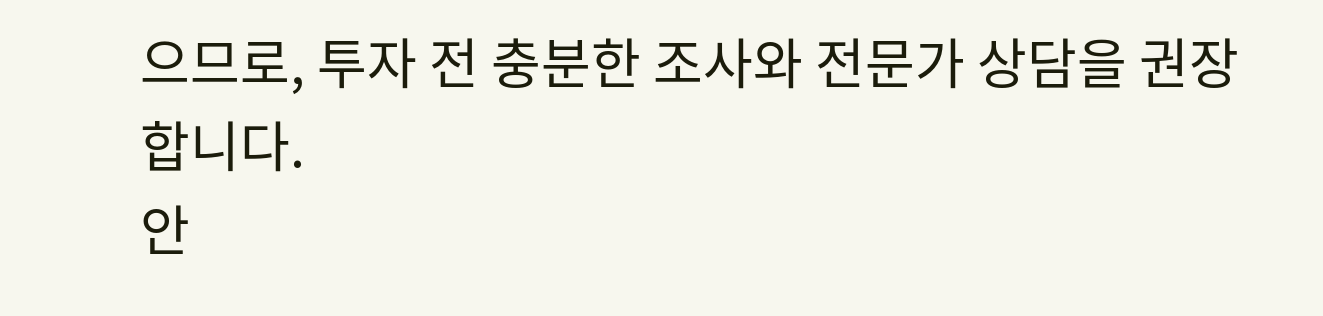으므로, 투자 전 충분한 조사와 전문가 상담을 권장합니다.
안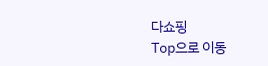다쇼핑
Top으로 이동